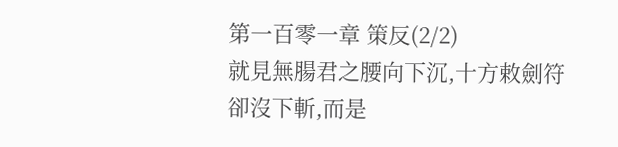第一百零一章 策反(2/2)
就見無腸君之腰向下沉,十方敕劍符卻沒下斬,而是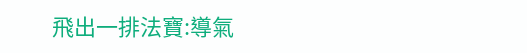飛出一排法寶:導氣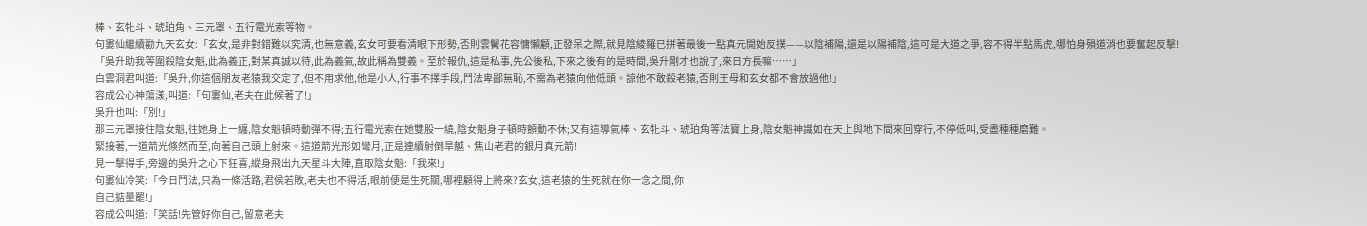棒、玄牝斗、琥珀角、三元罩、五行電光索等物。
句婁仙繼續勸九天玄女:「玄女,是非對錯難以究清,也無意義,玄女可要看清眼下形勢,否則雲鬢花容慵懶顧,正發呆之際,就見陰綾羅已拼著最後一點真元開始反撲——以陰補陽,還是以陽補陰,這可是大道之爭,容不得半點馬虎,哪怕身殞道消也要奮起反擊!
「吳升助我等圍殺陰女魁,此為義正,對某真誠以待,此為義氣,故此稱為雙義。至於報仇,這是私事,先公後私,下來之後有的是時間,吳升剛才也說了,來日方長嘛……」
白雲洞君叫道:「吳升,你這個朋友老猿我交定了,但不用求他,他是小人,行事不擇手段,鬥法卑鄙無恥,不需為老猿向他低頭。諒他不敢殺老猿,否則王母和玄女都不會放過他!」
容成公心神蕩漾,叫道:「句婁仙,老夫在此候著了!」
吳升也叫:「別!」
那三元罩接住陰女魁,往她身上一纏,陰女魁頓時動彈不得;五行電光索在她雙股一繞,陰女魁身子頓時顫動不休;又有這導氣棒、玄牝斗、琥珀角等法寶上身,陰女魁神識如在天上與地下間來回穿行,不停低叫,受盡種種磨難。
緊接著,一道箭光倏然而至,向著自己頭上射來。這道箭光形如彎月,正是連續射倒旱魆、焦山老君的銀月真元箭!
見一擊得手,旁邊的吳升之心下狂喜,縱身飛出九天星斗大陣,直取陰女魁:「我來!」
句婁仙冷笑:「今日鬥法,只為一條活路,君侯若敗,老夫也不得活,眼前便是生死關,哪裡顧得上將來?玄女,這老猿的生死就在你一念之間,你
自己掂量罷!」
容成公叫道:「笑話!先管好你自己,留意老夫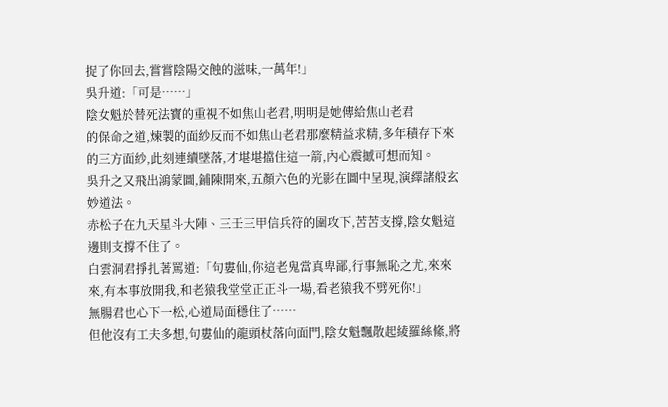捉了你回去,嘗嘗陰陽交蝕的滋味,一萬年!」
吳升道:「可是……」
陰女魁於替死法寶的重視不如焦山老君,明明是她傳給焦山老君
的保命之道,煉製的面紗反而不如焦山老君那麼精益求精,多年積存下來的三方面紗,此刻連續墜落,才堪堪擋住這一箭,內心震撼可想而知。
吳升之又飛出鴻蒙圖,鋪陳開來,五顏六色的光影在圖中呈現,演繹諸般玄妙道法。
赤松子在九天星斗大陣、三壬三甲信兵符的圍攻下,苦苦支撐,陰女魁這邊則支撐不住了。
白雲洞君掙扎著罵道:「句婁仙,你這老鬼當真卑鄙,行事無恥之尤,來來來,有本事放開我,和老猿我堂堂正正斗一場,看老猿我不劈死你!」
無腸君也心下一松,心道局面穩住了……
但他沒有工夫多想,句婁仙的龍頭杖落向面門,陰女魁飄散起綾羅絲絛,將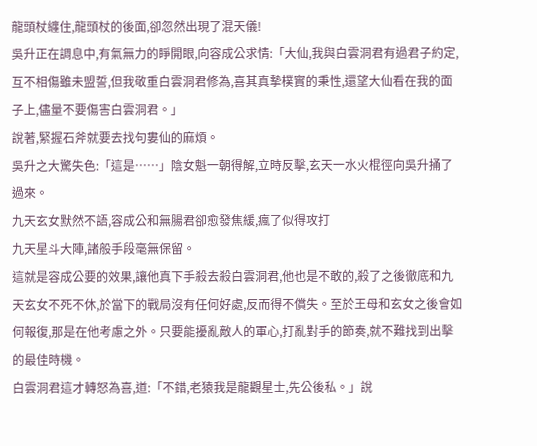龍頭杖纏住,龍頭杖的後面,卻忽然出現了混天儀!
吳升正在調息中,有氣無力的睜開眼,向容成公求情:「大仙,我與白雲洞君有過君子約定,互不相傷雖未盟誓,但我敬重白雲洞君修為,喜其真摯樸實的秉性,還望大仙看在我的面子上,儘量不要傷害白雲洞君。」
說著,緊握石斧就要去找句婁仙的麻煩。
吳升之大驚失色:「這是……」陰女魁一朝得解,立時反擊,玄天一水火棍徑向吳升捅了過來。
九天玄女默然不語,容成公和無腸君卻愈發焦緩,瘋了似得攻打
九天星斗大陣,諸般手段毫無保留。
這就是容成公要的效果,讓他真下手殺去殺白雲洞君,他也是不敢的,殺了之後徹底和九天玄女不死不休,於當下的戰局沒有任何好處,反而得不償失。至於王母和玄女之後會如何報復,那是在他考慮之外。只要能擾亂敵人的軍心,打亂對手的節奏,就不難找到出擊的最佳時機。
白雲洞君這才轉怒為喜,道:「不錯,老猿我是龍觀星士,先公後私。」說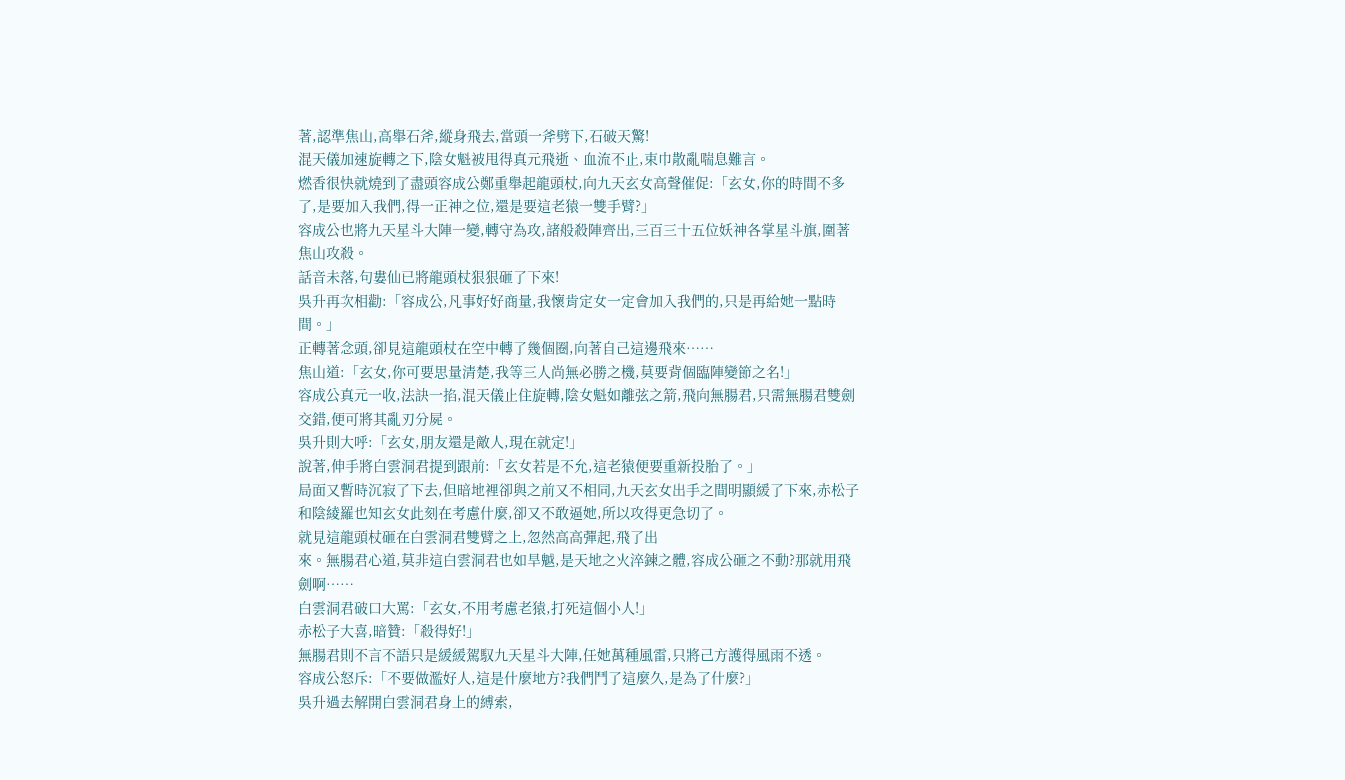著,認準焦山,高舉石斧,縱身飛去,當頭一斧劈下,石破天驚!
混天儀加速旋轉之下,陰女魁被甩得真元飛逝、血流不止,束巾散亂喘息難言。
燃香很快就燒到了盡頭容成公鄭重舉起龍頭杖,向九天玄女高聲催促:「玄女,你的時間不多了,是要加入我們,得一正神之位,還是要這老猿一雙手臂?」
容成公也將九天星斗大陣一變,轉守為攻,諸般殺陣齊出,三百三十五位妖神各掌星斗旗,圍著焦山攻殺。
話音未落,句婁仙已將龍頭杖狠狠砸了下來!
吳升再次相勸:「容成公,凡事好好商量,我懷肯定女一定會加入我們的,只是再給她一點時間。」
正轉著念頭,卻見這龍頭杖在空中轉了幾個圈,向著自己這邊飛來……
焦山道:「玄女,你可要思量清楚,我等三人尚無必勝之機,莫要背個臨陣變節之名!」
容成公真元一收,法訣一掐,混天儀止住旋轉,陰女魁如離弦之箭,飛向無腸君,只需無腸君雙劍交錯,便可將其亂刃分屍。
吳升則大呼:「玄女,朋友還是敵人,現在就定!」
說著,伸手將白雲洞君提到跟前:「玄女若是不允,這老猿便要重新投胎了。」
局面又暫時沉寂了下去,但暗地裡卻與之前又不相同,九天玄女出手之間明顯緩了下來,赤松子和陰綾羅也知玄女此刻在考慮什麼,卻又不敢逼她,所以攻得更急切了。
就見這龍頭杖砸在白雲洞君雙臂之上,忽然高高彈起,飛了出
來。無腸君心道,莫非這白雲洞君也如旱魆,是天地之火淬鍊之體,容成公砸之不動?那就用飛劍啊……
白雲洞君破口大罵:「玄女,不用考慮老猿,打死這個小人!」
赤松子大喜,暗贊:「殺得好!」
無腸君則不言不語只是緩緩駕馭九天星斗大陣,任她萬種風雷,只將己方護得風雨不透。
容成公怒斥:「不要做濫好人,這是什麼地方?我們鬥了這麼久,是為了什麼?」
吳升過去解開白雲洞君身上的縛索,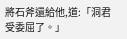將石斧還給他,道:「洞君受委屈了。」